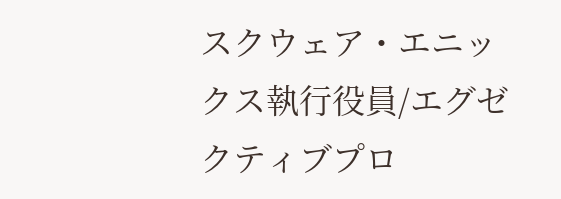スクウェア・エニックス執行役員/エグゼクティブプロ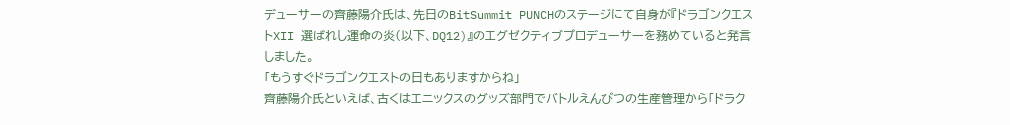デューサーの齊藤陽介氏は、先日のBitSummit PUNCHのステージにて自身が『ドラゴンクエストXII 選ばれし運命の炎(以下、DQ12)』のエグゼクティブプロデューサーを務めていると発言しました。
「もうすぐドラゴンクエストの日もありますからね」
齊藤陽介氏といえば、古くはエニックスのグッズ部門でバトルえんぴつの生産管理から「ドラク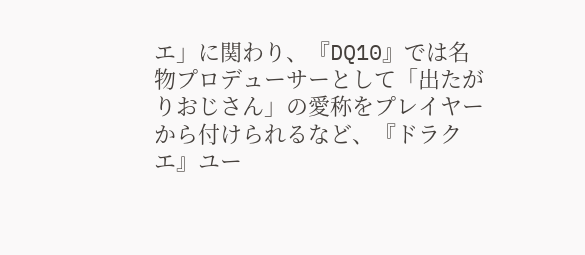エ」に関わり、『DQ10』では名物プロデューサーとして「出たがりおじさん」の愛称をプレイヤーから付けられるなど、『ドラクエ』ユー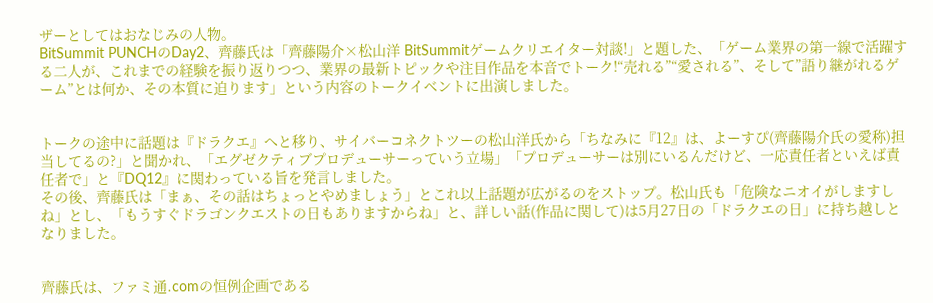ザーとしてはおなじみの人物。
BitSummit PUNCHのDay2、齊藤氏は「齊藤陽介×松山洋 BitSummitゲームクリエイター対談!」と題した、「ゲーム業界の第一線で活躍する二人が、これまでの経験を振り返りつつ、業界の最新トピックや注目作品を本音でトーク!“売れる”“愛される”、そして”語り継がれるゲーム”とは何か、その本質に迫ります」という内容のトークイベントに出演しました。


トークの途中に話題は『ドラクエ』へと移り、サイバーコネクトツーの松山洋氏から「ちなみに『12』は、よーすぴ(齊藤陽介氏の愛称)担当してるの?」と聞かれ、「エグゼクティブプロデューサーっていう立場」「プロデューサーは別にいるんだけど、一応責任者といえば責任者で」と『DQ12』に関わっている旨を発言しました。
その後、齊藤氏は「まぁ、その話はちょっとやめましょう」とこれ以上話題が広がるのをストップ。松山氏も「危険なニオイがしますしね」とし、「もうすぐドラゴンクエストの日もありますからね」と、詳しい話(作品に関して)は5月27日の「ドラクエの日」に持ち越しとなりました。


齊藤氏は、ファミ通.comの恒例企画である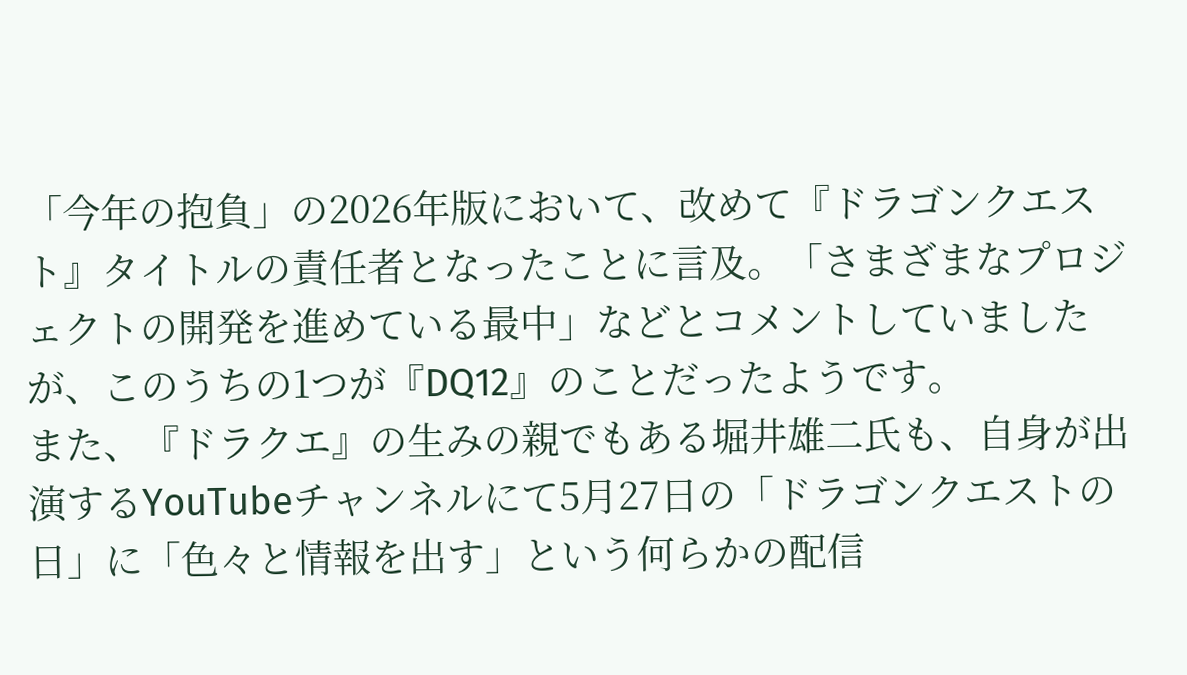「今年の抱負」の2026年版において、改めて『ドラゴンクエスト』タイトルの責任者となったことに言及。「さまざまなプロジェクトの開発を進めている最中」などとコメントしていましたが、このうちの1つが『DQ12』のことだったようです。
また、『ドラクエ』の生みの親でもある堀井雄二氏も、自身が出演するYouTubeチャンネルにて5月27日の「ドラゴンクエストの日」に「色々と情報を出す」という何らかの配信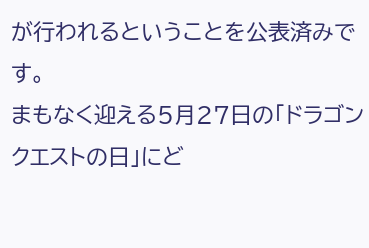が行われるということを公表済みです。
まもなく迎える5月27日の「ドラゴンクエストの日」にど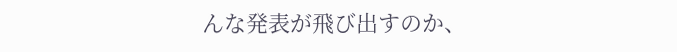んな発表が飛び出すのか、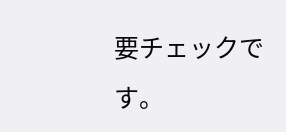要チェックです。